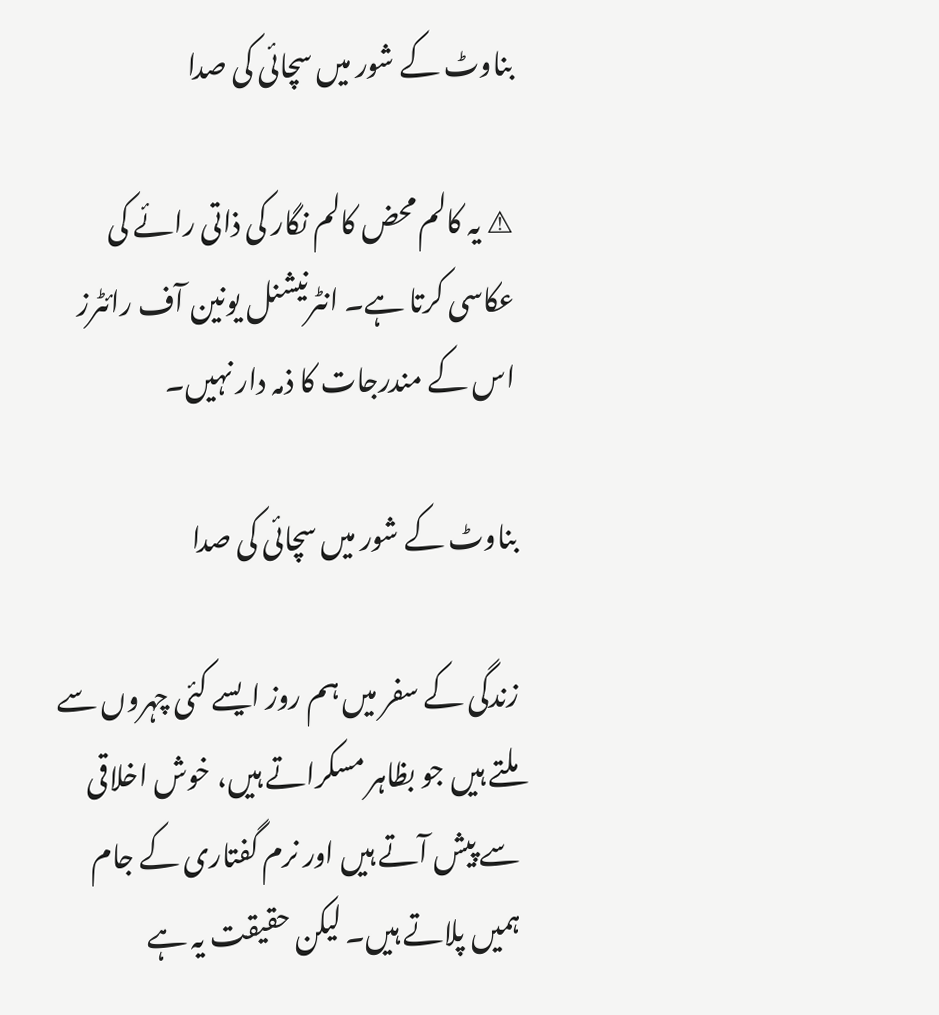بناوٹ کے شور میں سچائی کی صدا

⚠ یہ کالم محض کالم نگار کی ذاتی رائے کی عکاسی کرتا ہے۔ انٹرنیشنل یونین آف رائٹرز اس کے مندرجات کا ذمہ دار نہیں۔

بناوٹ کے شور میں سچائی کی صدا

زندگی کے سفر میں ہم روز ایسے کئی چہروں سے ملتے ہیں جو بظاہر مسکراتے ہیں، خوش اخلاقی سے پیش آتے ہیں اور نرم گفتاری کے جام ہمیں پلاتے ہیں۔ لیکن حقیقت یہ ہے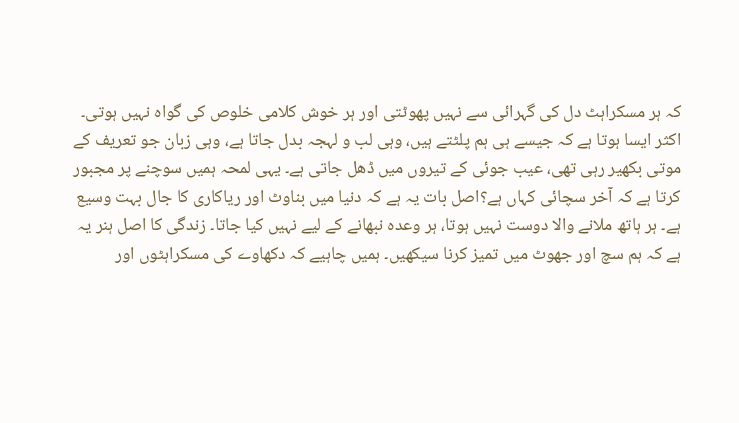کہ ہر مسکراہٹ دل کی گہرائی سے نہیں پھوٹتی اور ہر خوش کلامی خلوص کی گواہ نہیں ہوتی۔ اکثر ایسا ہوتا ہے کہ جیسے ہی ہم پلٹتے ہیں، وہی لب و لہجہ بدل جاتا ہے، وہی زبان جو تعریف کے موتی بکھیر رہی تھی، عیب جوئی کے تیروں میں ڈھل جاتی ہے۔ یہی لمحہ ہمیں سوچنے پر مجبور کرتا ہے کہ آخر سچائی کہاں ہے؟اصل بات یہ ہے کہ دنیا میں بناوٹ اور ریاکاری کا جال بہت وسیع ہے۔ ہر ہاتھ ملانے والا دوست نہیں ہوتا، ہر وعدہ نبھانے کے لیے نہیں کیا جاتا۔ زندگی کا اصل ہنر یہ ہے کہ ہم سچ اور جھوٹ میں تمیز کرنا سیکھیں۔ ہمیں چاہیے کہ دکھاوے کی مسکراہٹوں اور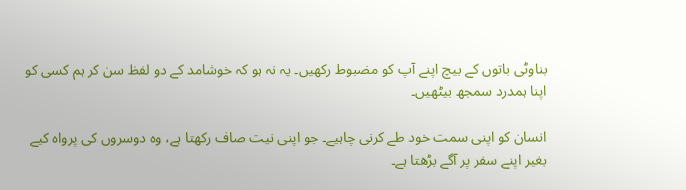بناوٹی باتوں کے بیچ اپنے آپ کو مضبوط رکھیں۔ یہ نہ ہو کہ خوشامد کے دو لفظ سن کر ہم کسی کو اپنا ہمدرد سمجھ بیٹھیں۔

انسان کو اپنی سمت خود طے کرنی چاہیے۔ جو اپنی نیت صاف رکھتا ہے، وہ دوسروں کی پرواہ کیے بغیر اپنے سفر پر آگے بڑھتا ہے۔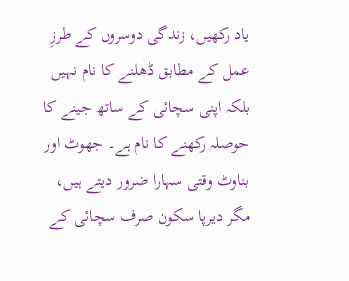یاد رکھیں، زندگی دوسروں کے طرزِ عمل کے مطابق ڈھلنے کا نام نہیں بلکہ اپنی سچائی کے ساتھ جینے کا حوصلہ رکھنے کا نام ہے۔ جھوٹ اور بناوٹ وقتی سہارا ضرور دیتے ہیں، مگر دیرپا سکون صرف سچائی کے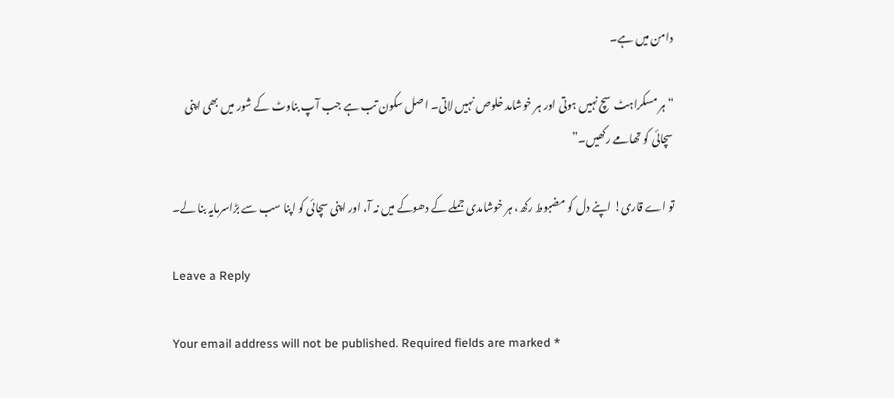دامن میں ہے۔

“ہر مسکراہٹ سچ نہیں ہوتی اور ہر خوشامد خلوص نہیں لاتی۔ اصل سکون تب ہے جب آپ بناوٹ کے شور میں بھی اپنی سچائی کو تھامے رکھیں۔”

تو اے قاری! اپنے دل کو مضبوط رکھ، ہر خوشامدی جملے کے دھوکے میں نہ آ، اور اپنی سچائی کو اپنا سب سے بڑاسرمایہ بنا لے۔

Leave a Reply

Your email address will not be published. Required fields are marked *